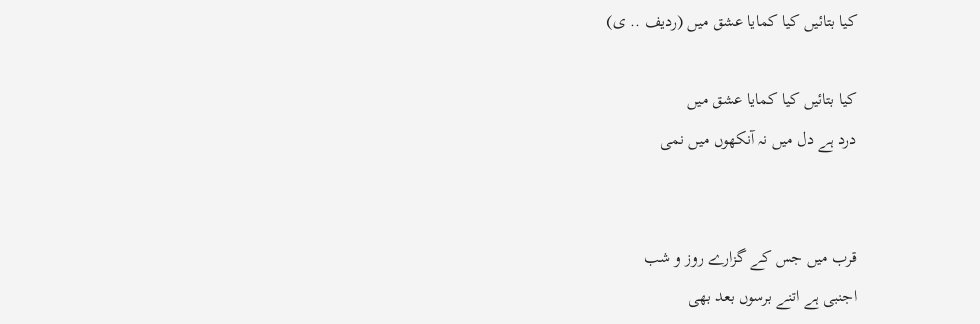کیا بتائیں کیا کمایا عشق میں (ردیف .. ی)

کیا بتائیں کیا کمایا عشق میں
درد ہے دل میں نہ آنکھوں میں نمی


قرب میں جس کے گزارے روز و شب
اجنبی ہے اتنے برسوں بعد بھی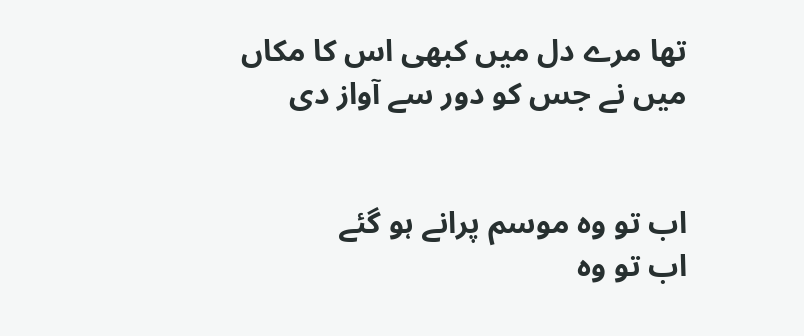تھا مرے دل میں کبھی اس کا مکاں
میں نے جس کو دور سے آواز دی


اب تو وہ موسم پرانے ہو گئے
اب تو وہ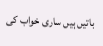باتیں ہیں ساری خواب کی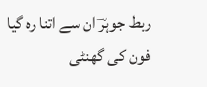ربط جوہرؔ ان سے اتنا رہ گیا
فون کی گھنٹی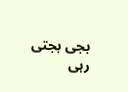بجی بجتی رہی